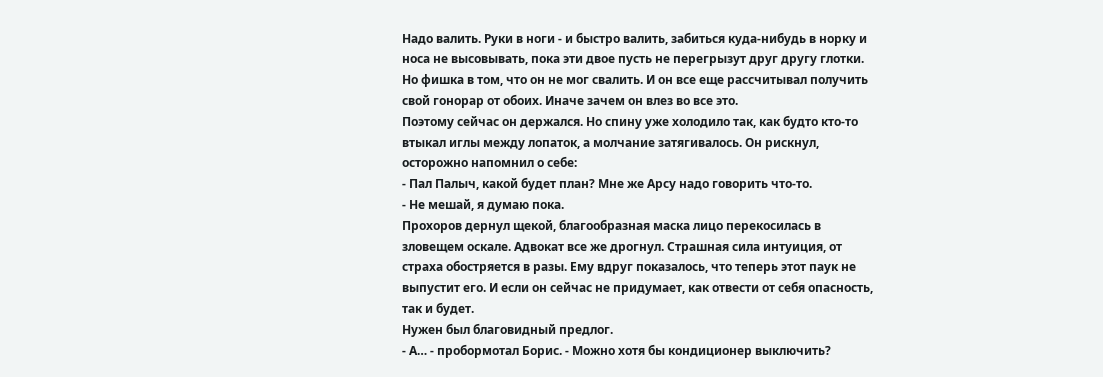Надо валить. Руки в ноги - и быстро валить, забиться куда-нибудь в норку и носа не высовывать, пока эти двое пусть не перегрызут друг другу глотки. Но фишка в том, что он не мог свалить. И он все еще рассчитывал получить свой гонорар от обоих. Иначе зачем он влез во все это.
Поэтому сейчас он держался. Но спину уже холодило так, как будто кто-то втыкал иглы между лопаток, а молчание затягивалось. Он рискнул, осторожно напомнил о себе:
- Пал Палыч, какой будет план? Мне же Арсу надо говорить что-то.
- Не мешай, я думаю пока.
Прохоров дернул щекой, благообразная маска лицо перекосилась в зловещем оскале. Адвокат все же дрогнул. Страшная сила интуиция, от страха обостряется в разы. Ему вдруг показалось, что теперь этот паук не выпустит его. И если он сейчас не придумает, как отвести от себя опасность, так и будет.
Нужен был благовидный предлог.
- А… - пробормотал Борис. - Можно хотя бы кондиционер выключить?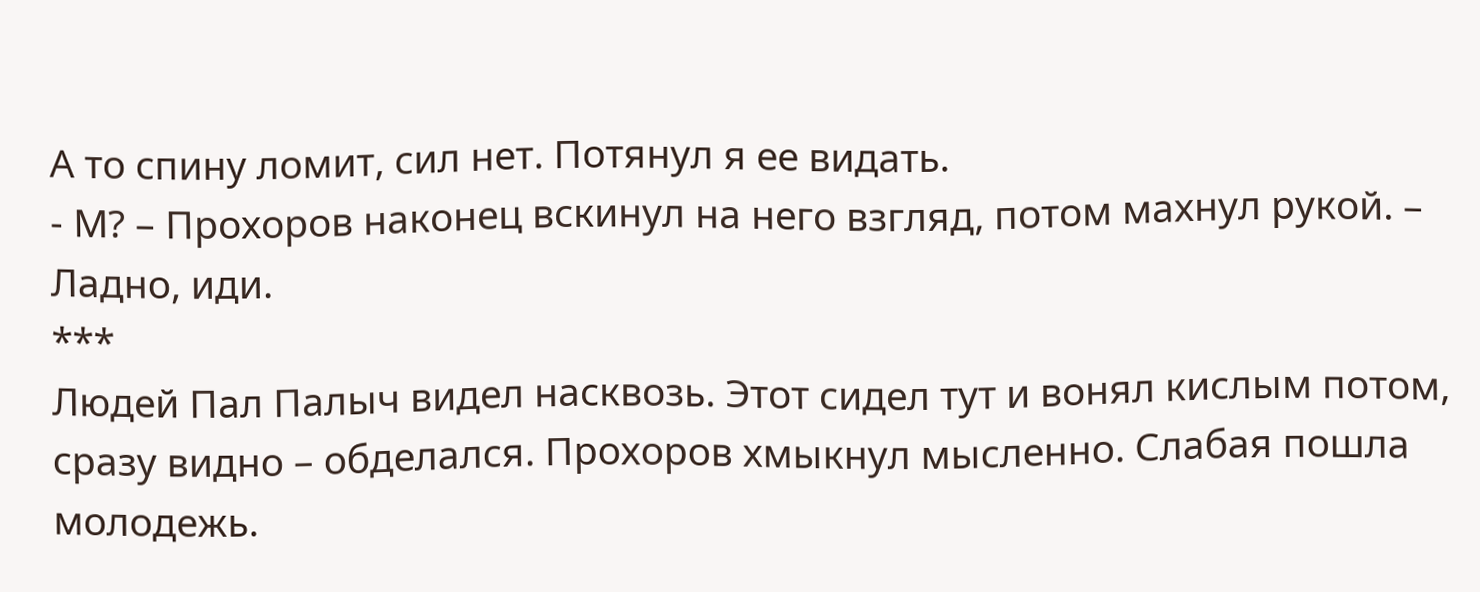А то спину ломит, сил нет. Потянул я ее видать.
- М? – Прохоров наконец вскинул на него взгляд, потом махнул рукой. – Ладно, иди.
***
Людей Пал Палыч видел насквозь. Этот сидел тут и вонял кислым потом, сразу видно – обделался. Прохоров хмыкнул мысленно. Слабая пошла молодежь.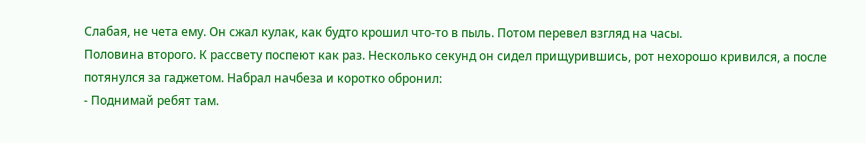Слабая, не чета ему. Он сжал кулак, как будто крошил что-то в пыль. Потом перевел взгляд на часы.
Половина второго. К рассвету поспеют как раз. Несколько секунд он сидел прищурившись, рот нехорошо кривился, а после потянулся за гаджетом. Набрал начбеза и коротко обронил:
- Поднимай ребят там.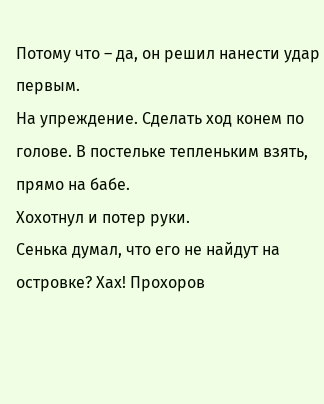Потому что – да, он решил нанести удар первым.
На упреждение. Сделать ход конем по голове. В постельке тепленьким взять, прямо на бабе.
Хохотнул и потер руки.
Сенька думал, что его не найдут на островке? Хах! Прохоров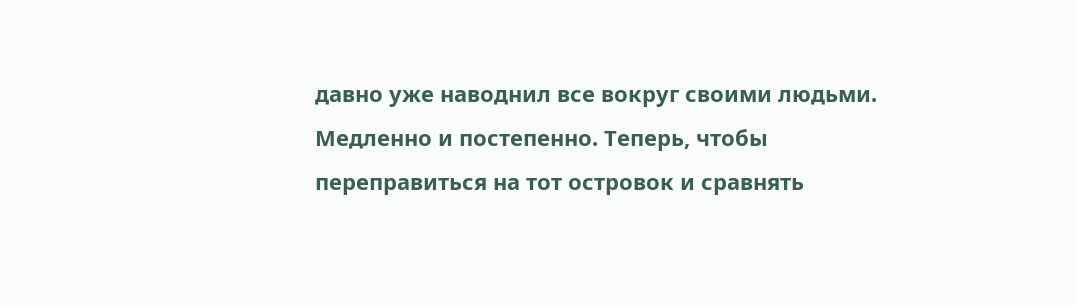давно уже наводнил все вокруг своими людьми. Медленно и постепенно. Теперь, чтобы переправиться на тот островок и сравнять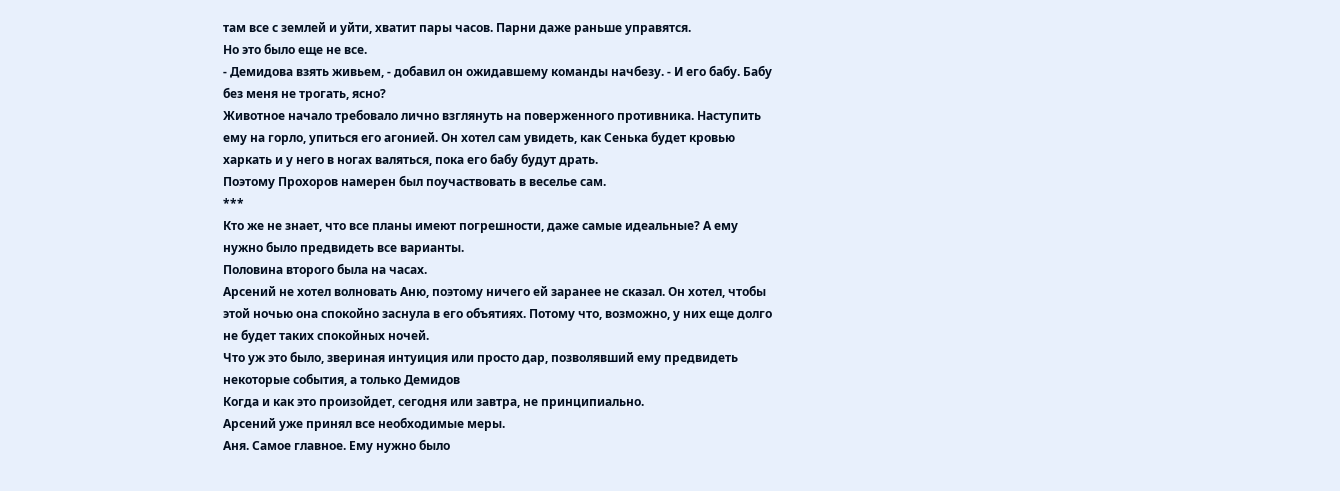там все с землей и уйти, хватит пары часов. Парни даже раньше управятся.
Но это было еще не все.
- Демидова взять живьем, - добавил он ожидавшему команды начбезу. - И его бабу. Бабу без меня не трогать, ясно?
Животное начало требовало лично взглянуть на поверженного противника. Наступить ему на горло, упиться его агонией. Он хотел сам увидеть, как Сенька будет кровью харкать и у него в ногах валяться, пока его бабу будут драть.
Поэтому Прохоров намерен был поучаствовать в веселье сам.
***
Кто же не знает, что все планы имеют погрешности, даже самые идеальные? А ему нужно было предвидеть все варианты.
Половина второго была на часах.
Арсений не хотел волновать Аню, поэтому ничего ей заранее не сказал. Он хотел, чтобы этой ночью она спокойно заснула в его объятиях. Потому что, возможно, у них еще долго не будет таких спокойных ночей.
Что уж это было, звериная интуиция или просто дар, позволявший ему предвидеть некоторые события, а только Демидов
Когда и как это произойдет, сегодня или завтра, не принципиально.
Арсений уже принял все необходимые меры.
Аня. Самое главное. Ему нужно было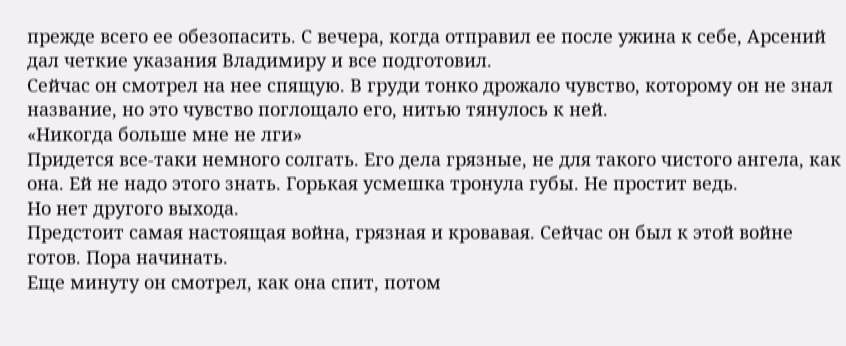прежде всего ее обезопасить. С вечера, когда отправил ее после ужина к себе, Арсений дал четкие указания Владимиру и все подготовил.
Сейчас он смотрел на нее спящую. В груди тонко дрожало чувство, которому он не знал название, но это чувство поглощало его, нитью тянулось к ней.
«Никогда больше мне не лги»
Придется все-таки немного солгать. Его дела грязные, не для такого чистого ангела, как она. Ей не надо этого знать. Горькая усмешка тронула губы. Не простит ведь.
Но нет другого выхода.
Предстоит самая настоящая война, грязная и кровавая. Сейчас он был к этой войне готов. Пора начинать.
Еще минуту он смотрел, как она спит, потом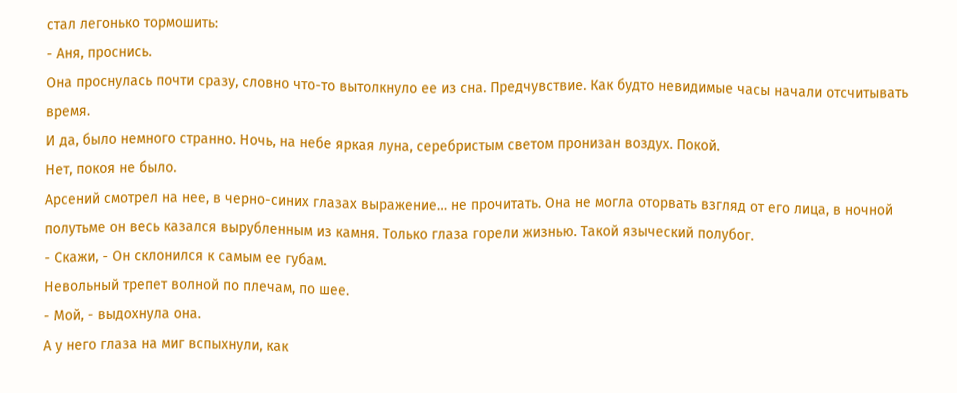стал легонько тормошить:
- Аня, проснись.
Она проснулась почти сразу, словно что-то вытолкнуло ее из сна. Предчувствие. Как будто невидимые часы начали отсчитывать время.
И да, было немного странно. Ночь, на небе яркая луна, серебристым светом пронизан воздух. Покой.
Нет, покоя не было.
Арсений смотрел на нее, в черно-синих глазах выражение… не прочитать. Она не могла оторвать взгляд от его лица, в ночной полутьме он весь казался вырубленным из камня. Только глаза горели жизнью. Такой языческий полубог.
- Скажи, - Он склонился к самым ее губам.
Невольный трепет волной по плечам, по шее.
- Мой, - выдохнула она.
А у него глаза на миг вспыхнули, как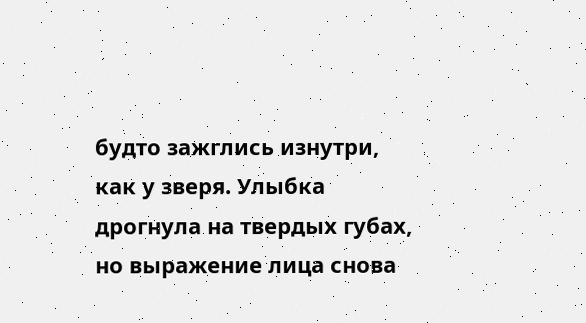будто зажглись изнутри, как у зверя. Улыбка дрогнула на твердых губах, но выражение лица снова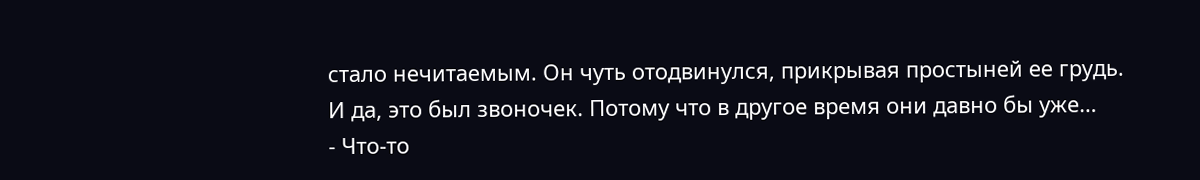стало нечитаемым. Он чуть отодвинулся, прикрывая простыней ее грудь.
И да, это был звоночек. Потому что в другое время они давно бы уже…
- Что-то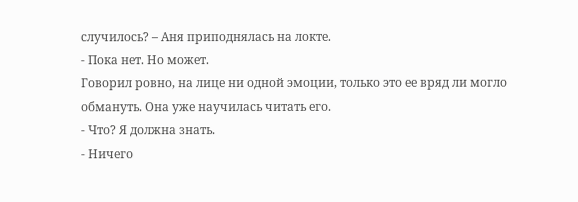случилось? – Аня приподнялась на локте.
- Пока нет. Но может.
Говорил ровно, на лице ни одной эмоции, только это ее вряд ли могло обмануть. Она уже научилась читать его.
- Что? Я должна знать.
- Ничего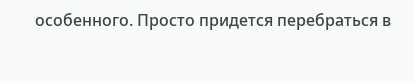особенного. Просто придется перебраться в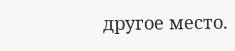другое место.